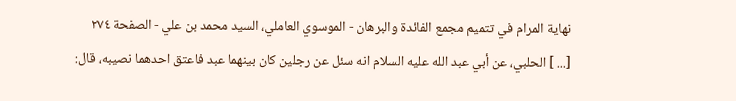نهاية المرام في تتميم مجمع الفائدة والبرهان - الموسوي العاملي، السيد محمد بن علي - الصفحة ٢٧٤
[... ] الحلبي، عن أبي عبد الله عليه السلام انه سئل عن رجلين كان بينهما عبد فاعتق احدهما نصيبه، قال: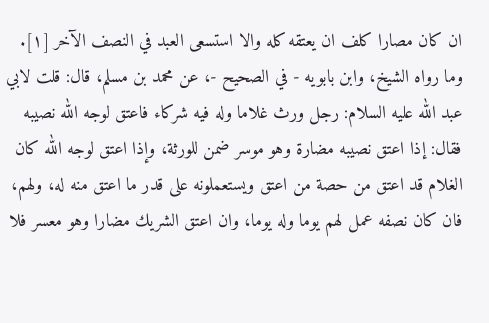ان كان مصارا كلف ان يعتقه كله والا استسعى العبد في النصف الآخر [١]. وما رواه الشيخ، وابن بابويه - في الصحيح -، عن محمد بن مسلم، قال: قلت لابي عبد الله عليه السلام: رجل ورث غلاما وله فيه شركاء فاعتق لوجه الله نصيبه فقال: إذا اعتق نصيبه مضارة وهو موسر ضمن للورثة، وإذا اعتق لوجه الله كان الغلام قد اعتق من حصة من اعتق ويستعملونه على قدر ما اعتق منه له، ولهم، فان كان نصفه عمل لهم يوما وله يوما، وان اعتق الشريك مضارا وهو معسر فلا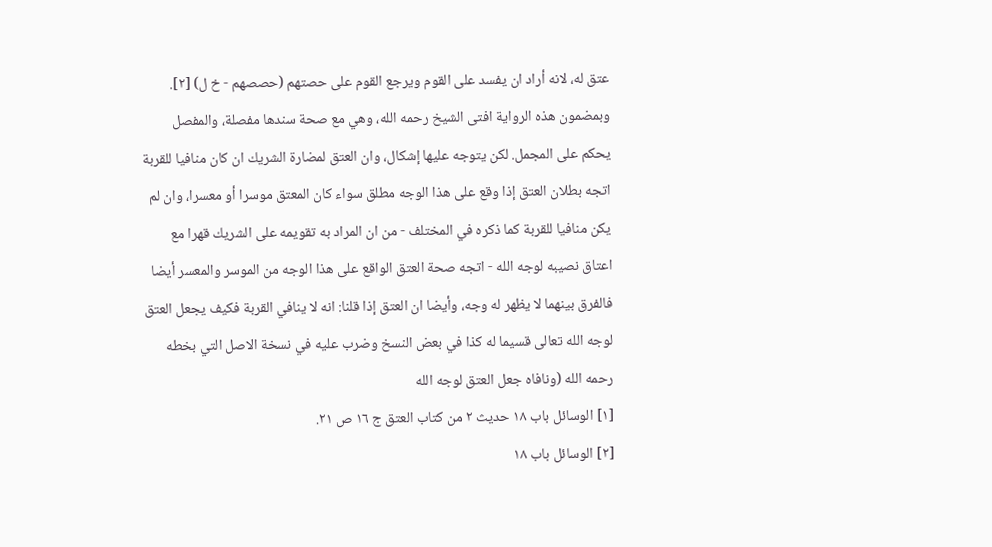عتق له، لانه أراد ان يفسد على القوم ويرجع القوم على حصتهم (حصصهم - خ ل) [٢]. وبمضمون هذه الرواية افتى الشيخ رحمه الله، وهي مع صحة سندها مفصلة، والمفصل يحكم على المجمل. لكن يتوجه عليها إشكال، وان العتق لمضارة الشريك ان كان منافيا للقربة اتجه بطلان العتق إذا وقع على هذا الوجه مطلق سواء كان المعتق موسرا أو معسرا، وان لم يكن منافيا للقربة كما ذكره في المختلف - من ان المراد به تقويمه على الشريك قهرا مع اعتاق نصيبه لوجه الله - اتجه صحة العتق الواقع على هذا الوجه من الموسر والمعسر أيضا فالفرق بينهما لا يظهر له وجه، وأيضا ان العتق إذا قلنا: انه لا ينافي القربة فكيف يجعل العتق لوجه الله تعالى قسيما له كذا في بعض النسخ وضرب عليه في نسخة الاصل التي بخطه رحمه الله (ونافاه جعل العتق لوجه الله
[١] الوسائل باب ١٨ حديث ٢ من كتاب العتق ج ١٦ ص ٢١.
[٢] الوسائل باب ١٨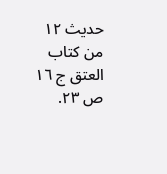حديث ١٢ من كتاب العتق ج ١٦ ص ٢٣.